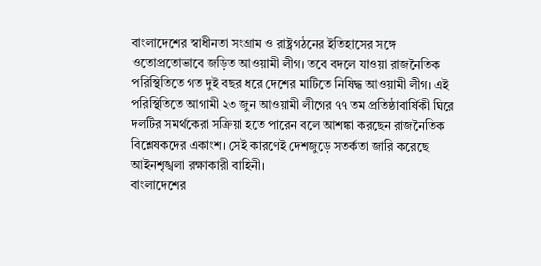বাংলাদেশের স্বাধীনতা সংগ্রাম ও রাষ্ট্রগঠনের ইতিহাসের সঙ্গে ওতোপ্রতোভাবে জড়িত আওয়ামী লীগ। তবে বদলে যাওয়া রাজনৈতিক পরিস্থিতিতে গত দুই বছর ধরে দেশের মাটিতে নিষিদ্ধ আওয়ামী লীগ। এই পরিস্থিতিতে আগামী ২৩ জুন আওয়ামী লীগের ৭৭ তম প্রতিষ্ঠাবার্ষিকী ঘিরে দলটির সমর্থকেরা সক্রিয়া হতে পারেন বলে আশঙ্কা করছেন রাজনৈতিক বিশ্লেষকদের একাংশ। সেই কারণেই দেশজুড়ে সতর্কতা জারি করেছে আইনশৃঙ্খলা রক্ষাকারী বাহিনী।
বাংলাদেশের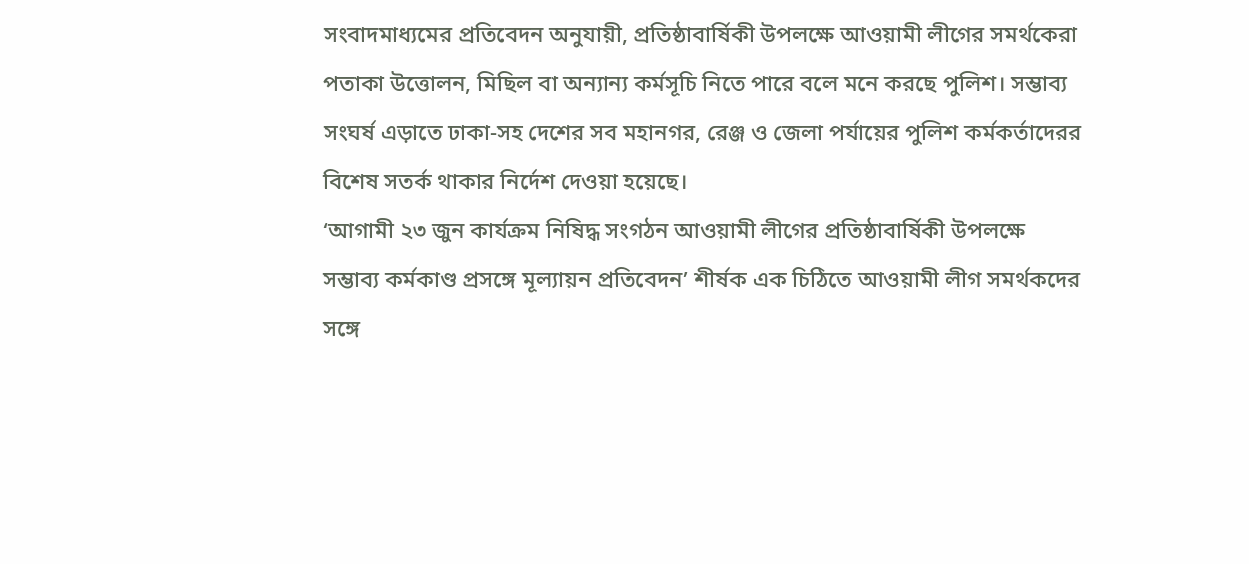সংবাদমাধ্যমের প্রতিবেদন অনুযায়ী, প্রতিষ্ঠাবার্ষিকী উপলক্ষে আওয়ামী লীগের সমর্থকেরা পতাকা উত্তোলন, মিছিল বা অন্যান্য কর্মসূচি নিতে পারে বলে মনে করছে পুলিশ। সম্ভাব্য সংঘর্ষ এড়াতে ঢাকা-সহ দেশের সব মহানগর, রেঞ্জ ও জেলা পর্যায়ের পুলিশ কর্মকর্তাদেরর বিশেষ সতর্ক থাকার নির্দেশ দেওয়া হয়েছে।
‘আগামী ২৩ জুন কার্যক্রম নিষিদ্ধ সংগঠন আওয়ামী লীগের প্রতিষ্ঠাবার্ষিকী উপলক্ষে সম্ভাব্য কর্মকাণ্ড প্রসঙ্গে মূল্যায়ন প্রতিবেদন’ শীর্ষক এক চিঠিতে আওয়ামী লীগ সমর্থকদের সঙ্গে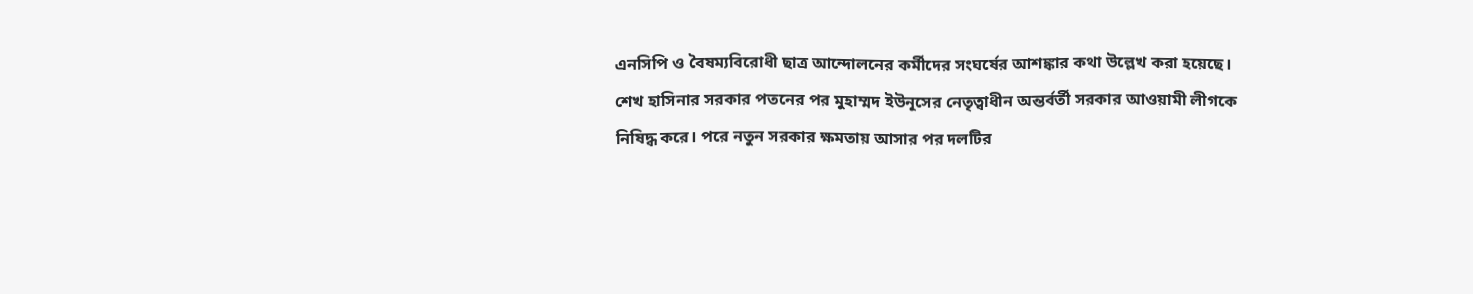এনসিপি ও বৈষম্যবিরোধী ছাত্র আন্দোলনের কর্মীদের সংঘর্ষের আশঙ্কার কথা উল্লেখ করা হয়েছে।
শেখ হাসিনার সরকার পতনের পর মুহাম্মদ ইউনূসের নেতৃত্বাধীন অন্তর্বর্তী সরকার আওয়ামী লীগকে নিষিদ্ধ করে। পরে নতুন সরকার ক্ষমতায় আসার পর দলটির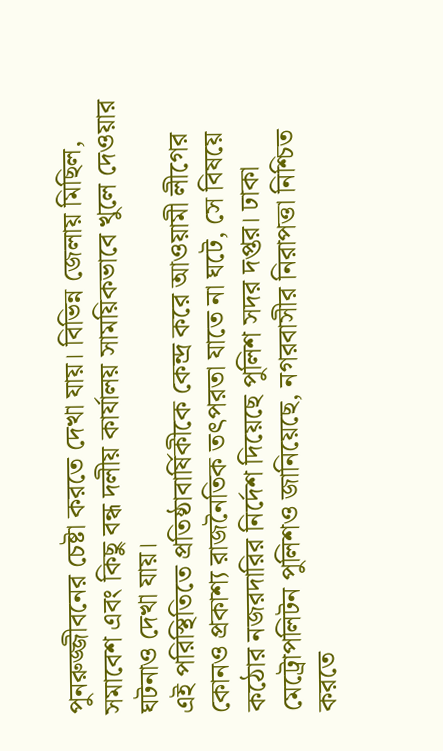পুনরুজ্জীবনের চেষ্টা করতে দেখা যায়। বিভিন্ন জেলায় মিছিল, সমাবেশ এবং কিছু বন্ধ দলীয় কার্যালয় সাময়িকভাবে খুলে দেওয়ার ঘটনাও দেখা যায়।
এই পরিস্থিতিতে প্রতিষ্ঠাবার্ষিকীকে কেন্দ্র করে আওয়ামী লীগের কোনও প্রকাশ্য রাজনৈতিক তৎপরতা যাতে না ঘটে, সে বিষয়ে কঠোর নজরদারির নির্দেশ দিয়েছে পুলিশ সদর দপ্তর। ঢাকা মেট্রোপলিটন পুলিশও জানিয়েছে, নগরবাসীর নিরাপত্তা নিশ্চিত করতে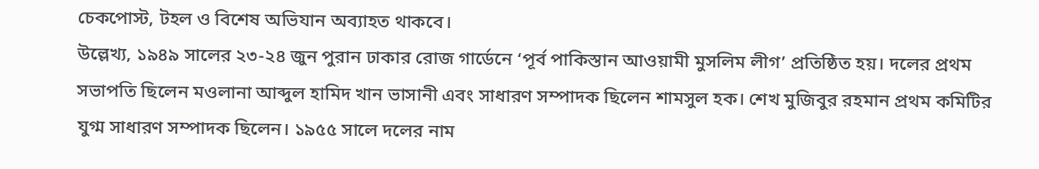চেকপোস্ট, টহল ও বিশেষ অভিযান অব্যাহত থাকবে।
উল্লেখ্য, ১৯৪৯ সালের ২৩-২৪ জুন পুরান ঢাকার রোজ গার্ডেনে ‘পূর্ব পাকিস্তান আওয়ামী মুসলিম লীগ’ প্রতিষ্ঠিত হয়। দলের প্রথম সভাপতি ছিলেন মওলানা আব্দুল হামিদ খান ভাসানী এবং সাধারণ সম্পাদক ছিলেন শামসুল হক। শেখ মুজিবুর রহমান প্রথম কমিটির যুগ্ম সাধারণ সম্পাদক ছিলেন। ১৯৫৫ সালে দলের নাম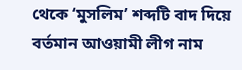থেকে ‘মুসলিম’ শব্দটি বাদ দিয়ে বর্তমান আওয়ামী লীগ নাম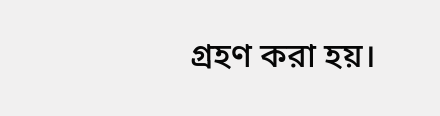গ্রহণ করা হয়।